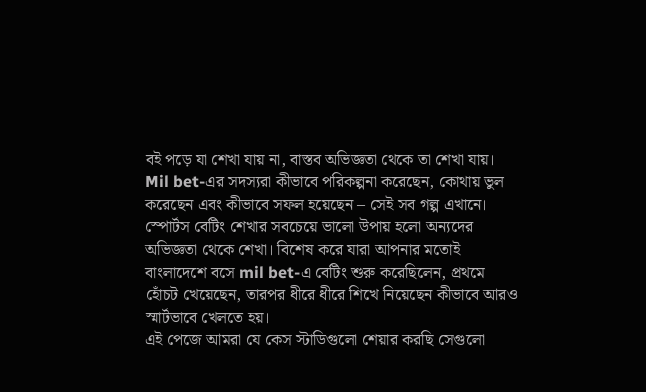বই পড়ে যা শেখা যায় না, বাস্তব অভিজ্ঞতা থেকে তা শেখা যায়। Mil bet-এর সদস্যরা কীভাবে পরিকল্পনা করেছেন, কোথায় ভুল করেছেন এবং কীভাবে সফল হয়েছেন – সেই সব গল্প এখানে।
স্পোর্টস বেটিং শেখার সবচেয়ে ভালো উপায় হলো অন্যদের অভিজ্ঞতা থেকে শেখা। বিশেষ করে যারা আপনার মতোই বাংলাদেশে বসে mil bet-এ বেটিং শুরু করেছিলেন, প্রথমে হোঁচট খেয়েছেন, তারপর ধীরে ধীরে শিখে নিয়েছেন কীভাবে আরও স্মার্টভাবে খেলতে হয়।
এই পেজে আমরা যে কেস স্টাডিগুলো শেয়ার করছি সেগুলো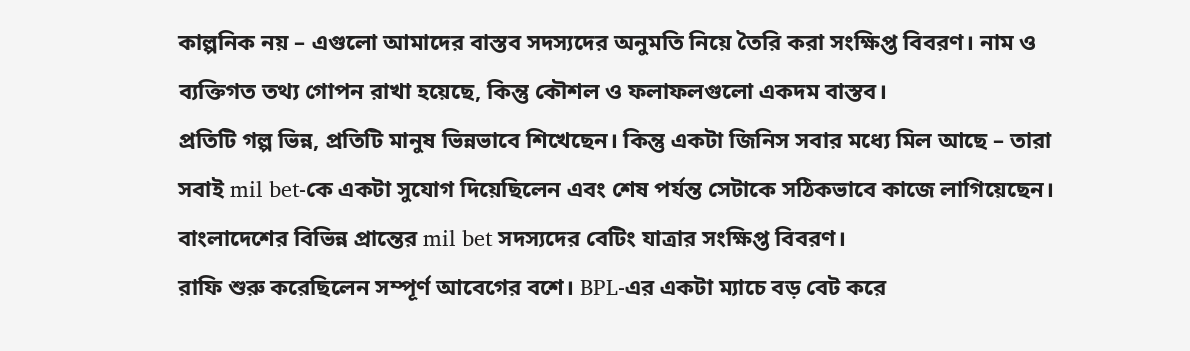কাল্পনিক নয় – এগুলো আমাদের বাস্তব সদস্যদের অনুমতি নিয়ে তৈরি করা সংক্ষিপ্ত বিবরণ। নাম ও ব্যক্তিগত তথ্য গোপন রাখা হয়েছে, কিন্তু কৌশল ও ফলাফলগুলো একদম বাস্তব।
প্রতিটি গল্প ভিন্ন, প্রতিটি মানুষ ভিন্নভাবে শিখেছেন। কিন্তু একটা জিনিস সবার মধ্যে মিল আছে – তারা সবাই mil bet-কে একটা সুযোগ দিয়েছিলেন এবং শেষ পর্যন্ত সেটাকে সঠিকভাবে কাজে লাগিয়েছেন।
বাংলাদেশের বিভিন্ন প্রান্তের mil bet সদস্যদের বেটিং যাত্রার সংক্ষিপ্ত বিবরণ।
রাফি শুরু করেছিলেন সম্পূর্ণ আবেগের বশে। BPL-এর একটা ম্যাচে বড় বেট করে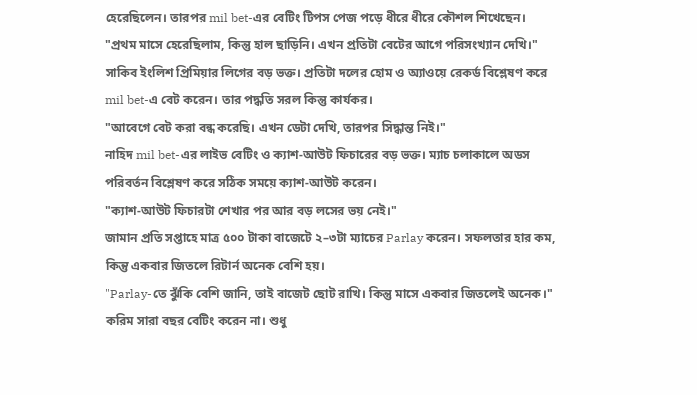হেরেছিলেন। তারপর mil bet-এর বেটিং টিপস পেজ পড়ে ধীরে ধীরে কৌশল শিখেছেন।
"প্রথম মাসে হেরেছিলাম, কিন্তু হাল ছাড়িনি। এখন প্রতিটা বেটের আগে পরিসংখ্যান দেখি।"
সাকিব ইংলিশ প্রিমিয়ার লিগের বড় ভক্ত। প্রতিটা দলের হোম ও অ্যাওয়ে রেকর্ড বিশ্লেষণ করে mil bet-এ বেট করেন। তার পদ্ধতি সরল কিন্তু কার্যকর।
"আবেগে বেট করা বন্ধ করেছি। এখন ডেটা দেখি, তারপর সিদ্ধান্ত নিই।"
নাহিদ mil bet-এর লাইভ বেটিং ও ক্যাশ-আউট ফিচারের বড় ভক্ত। ম্যাচ চলাকালে অডস পরিবর্তন বিশ্লেষণ করে সঠিক সময়ে ক্যাশ-আউট করেন।
"ক্যাশ-আউট ফিচারটা শেখার পর আর বড় লসের ভয় নেই।"
জামান প্রতি সপ্তাহে মাত্র ৫০০ টাকা বাজেটে ২–৩টা ম্যাচের Parlay করেন। সফলতার হার কম, কিন্তু একবার জিতলে রিটার্ন অনেক বেশি হয়।
"Parlay-তে ঝুঁকি বেশি জানি, তাই বাজেট ছোট রাখি। কিন্তু মাসে একবার জিতলেই অনেক।"
করিম সারা বছর বেটিং করেন না। শুধু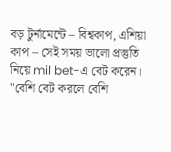বড় টুর্নামেন্টে – বিশ্বকাপ, এশিয়া কাপ – সেই সময় ভালো প্রস্তুতি নিয়ে mil bet-এ বেট করেন।
"বেশি বেট করলে বেশি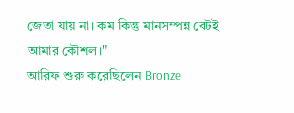জেতা যায় না। কম কিন্তু মানসম্পন্ন বেটই আমার কৌশল।"
আরিফ শুরু করেছিলেন Bronze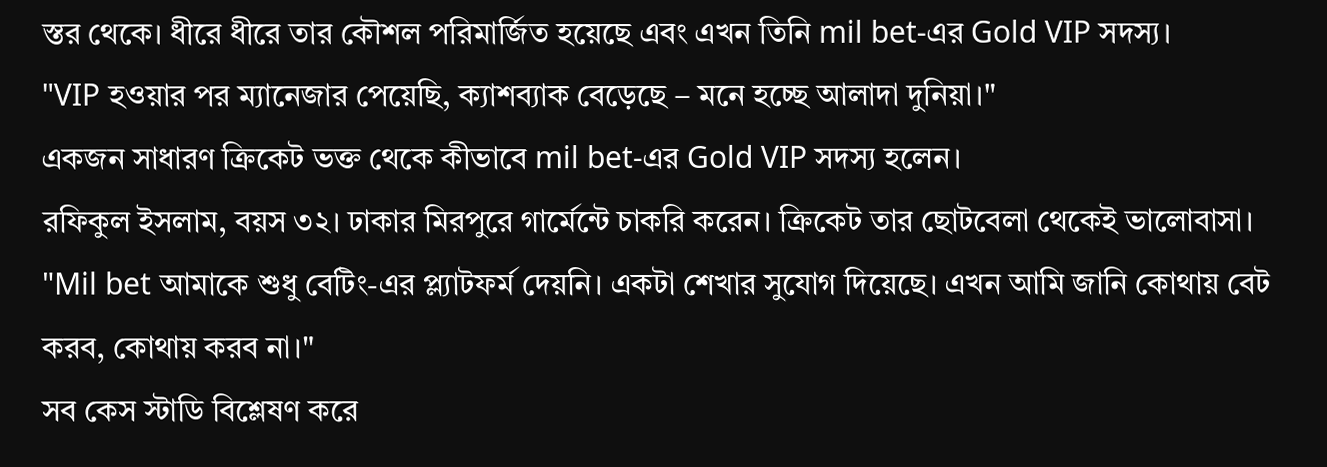স্তর থেকে। ধীরে ধীরে তার কৌশল পরিমার্জিত হয়েছে এবং এখন তিনি mil bet-এর Gold VIP সদস্য।
"VIP হওয়ার পর ম্যানেজার পেয়েছি, ক্যাশব্যাক বেড়েছে – মনে হচ্ছে আলাদা দুনিয়া।"
একজন সাধারণ ক্রিকেট ভক্ত থেকে কীভাবে mil bet-এর Gold VIP সদস্য হলেন।
রফিকুল ইসলাম, বয়স ৩২। ঢাকার মিরপুরে গার্মেন্টে চাকরি করেন। ক্রিকেট তার ছোটবেলা থেকেই ভালোবাসা।
"Mil bet আমাকে শুধু বেটিং-এর প্ল্যাটফর্ম দেয়নি। একটা শেখার সুযোগ দিয়েছে। এখন আমি জানি কোথায় বেট করব, কোথায় করব না।"
সব কেস স্টাডি বিশ্লেষণ করে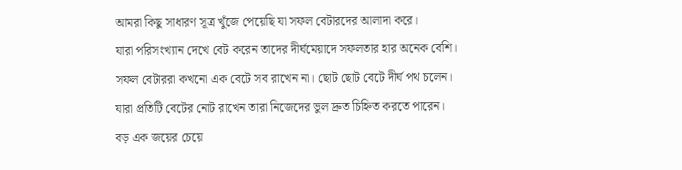আমরা কিছু সাধারণ সূত্র খুঁজে পেয়েছি যা সফল বেটারদের আলাদা করে।
যারা পরিসংখ্যান দেখে বেট করেন তাদের দীর্ঘমেয়াদে সফলতার হার অনেক বেশি।
সফল বেটাররা কখনো এক বেটে সব রাখেন না। ছোট ছোট বেটে দীর্ঘ পথ চলেন।
যারা প্রতিটি বেটের নোট রাখেন তারা নিজেদের ভুল দ্রুত চিহ্নিত করতে পারেন।
বড় এক জয়ের চেয়ে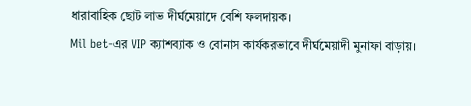ধারাবাহিক ছোট লাভ দীর্ঘমেয়াদে বেশি ফলদায়ক।
Mil bet-এর VIP ক্যাশব্যাক ও বোনাস কার্যকরভাবে দীর্ঘমেয়াদী মুনাফা বাড়ায়।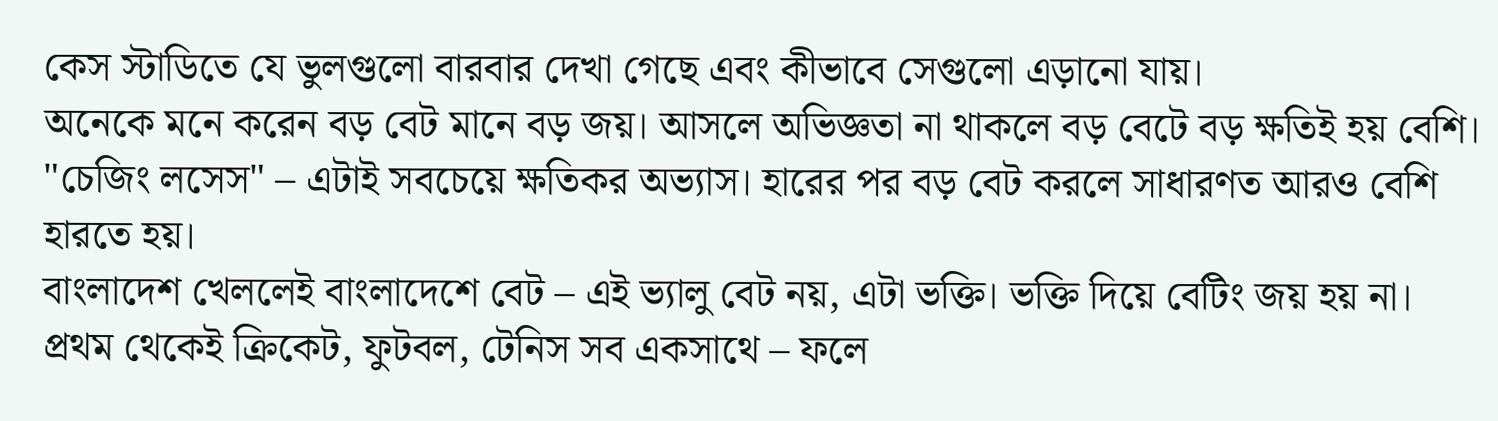কেস স্টাডিতে যে ভুলগুলো বারবার দেখা গেছে এবং কীভাবে সেগুলো এড়ানো যায়।
অনেকে মনে করেন বড় বেট মানে বড় জয়। আসলে অভিজ্ঞতা না থাকলে বড় বেটে বড় ক্ষতিই হয় বেশি।
"চেজিং লসেস" – এটাই সবচেয়ে ক্ষতিকর অভ্যাস। হারের পর বড় বেট করলে সাধারণত আরও বেশি হারতে হয়।
বাংলাদেশ খেললেই বাংলাদেশে বেট – এই ভ্যালু বেট নয়, এটা ভক্তি। ভক্তি দিয়ে বেটিং জয় হয় না।
প্রথম থেকেই ক্রিকেট, ফুটবল, টেনিস সব একসাথে – ফলে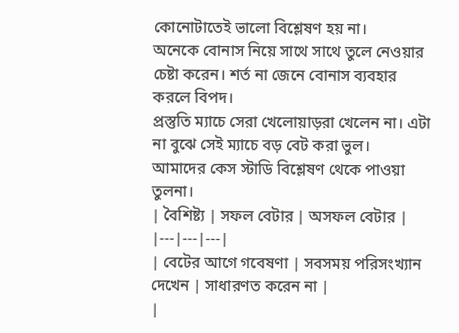কোনোটাতেই ভালো বিশ্লেষণ হয় না।
অনেকে বোনাস নিয়ে সাথে সাথে তুলে নেওয়ার চেষ্টা করেন। শর্ত না জেনে বোনাস ব্যবহার করলে বিপদ।
প্রস্তুতি ম্যাচে সেরা খেলোয়াড়রা খেলেন না। এটা না বুঝে সেই ম্যাচে বড় বেট করা ভুল।
আমাদের কেস স্টাডি বিশ্লেষণ থেকে পাওয়া তুলনা।
| বৈশিষ্ট্য | সফল বেটার | অসফল বেটার |
|---|---|---|
| বেটের আগে গবেষণা | সবসময় পরিসংখ্যান দেখেন | সাধারণত করেন না |
|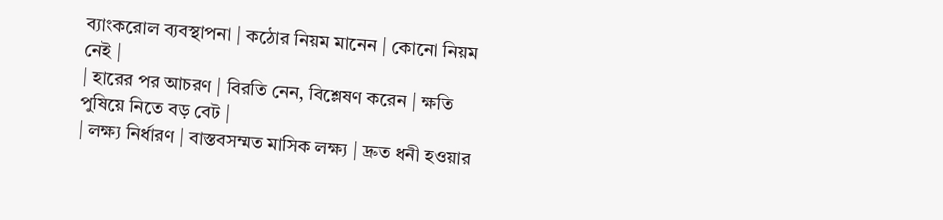ব্যাংকরোল ব্যবস্থাপনা | কঠোর নিয়ম মানেন | কোনো নিয়ম নেই |
| হারের পর আচরণ | বিরতি নেন, বিশ্লেষণ করেন | ক্ষতি পুষিয়ে নিতে বড় বেট |
| লক্ষ্য নির্ধারণ | বাস্তবসম্মত মাসিক লক্ষ্য | দ্রুত ধনী হওয়ার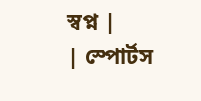স্বপ্ন |
| স্পোর্টস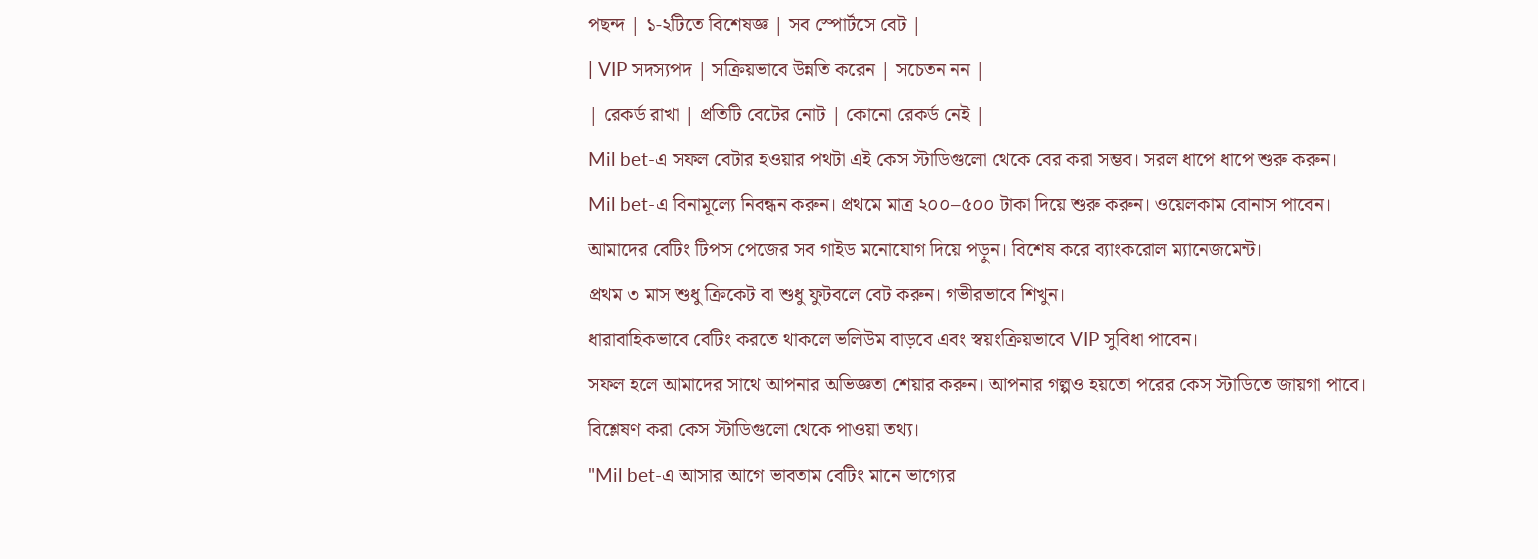পছন্দ | ১-২টিতে বিশেষজ্ঞ | সব স্পোর্টসে বেট |
| VIP সদস্যপদ | সক্রিয়ভাবে উন্নতি করেন | সচেতন নন |
| রেকর্ড রাখা | প্রতিটি বেটের নোট | কোনো রেকর্ড নেই |
Mil bet-এ সফল বেটার হওয়ার পথটা এই কেস স্টাডিগুলো থেকে বের করা সম্ভব। সরল ধাপে ধাপে শুরু করুন।
Mil bet-এ বিনামূল্যে নিবন্ধন করুন। প্রথমে মাত্র ২০০–৫০০ টাকা দিয়ে শুরু করুন। ওয়েলকাম বোনাস পাবেন।
আমাদের বেটিং টিপস পেজের সব গাইড মনোযোগ দিয়ে পড়ুন। বিশেষ করে ব্যাংকরোল ম্যানেজমেন্ট।
প্রথম ৩ মাস শুধু ক্রিকেট বা শুধু ফুটবলে বেট করুন। গভীরভাবে শিখুন।
ধারাবাহিকভাবে বেটিং করতে থাকলে ভলিউম বাড়বে এবং স্বয়ংক্রিয়ভাবে VIP সুবিধা পাবেন।
সফল হলে আমাদের সাথে আপনার অভিজ্ঞতা শেয়ার করুন। আপনার গল্পও হয়তো পরের কেস স্টাডিতে জায়গা পাবে।
বিশ্লেষণ করা কেস স্টাডিগুলো থেকে পাওয়া তথ্য।
"Mil bet-এ আসার আগে ভাবতাম বেটিং মানে ভাগ্যের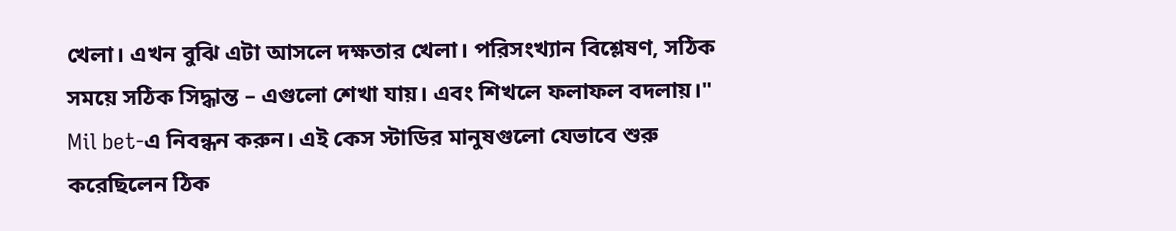খেলা। এখন বুঝি এটা আসলে দক্ষতার খেলা। পরিসংখ্যান বিশ্লেষণ, সঠিক সময়ে সঠিক সিদ্ধান্ত – এগুলো শেখা যায়। এবং শিখলে ফলাফল বদলায়।"
Mil bet-এ নিবন্ধন করুন। এই কেস স্টাডির মানুষগুলো যেভাবে শুরু করেছিলেন ঠিক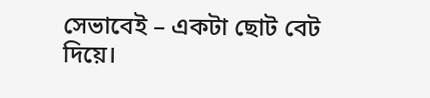সেভাবেই – একটা ছোট বেট দিয়ে।